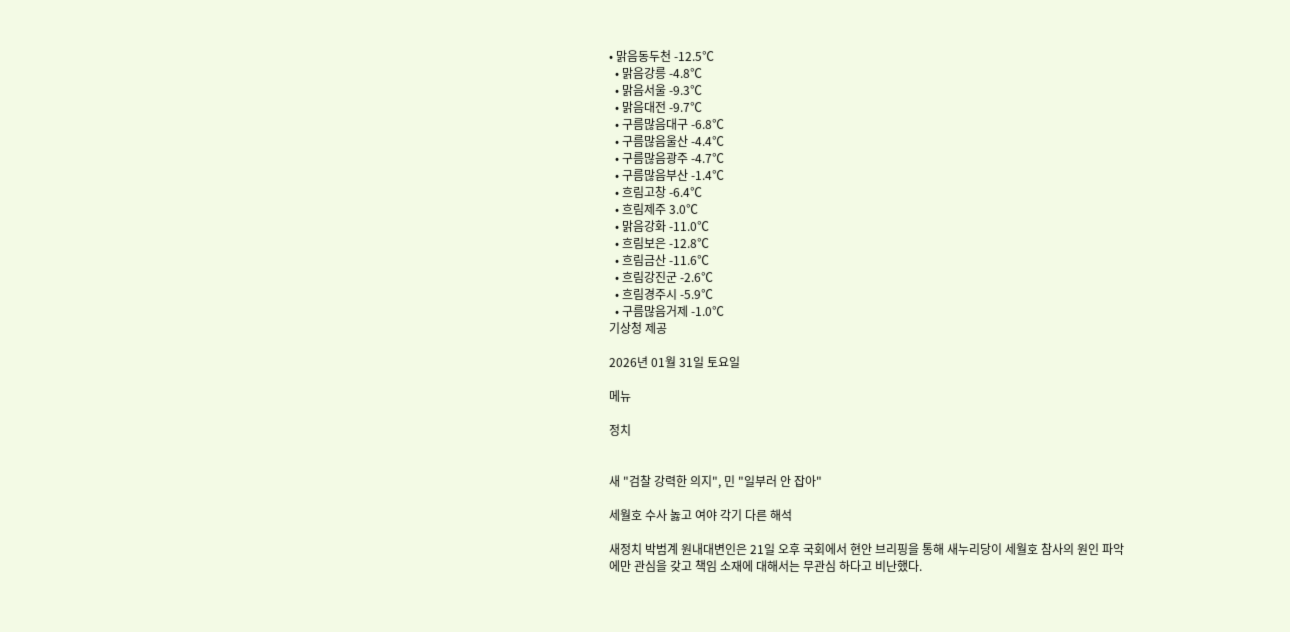• 맑음동두천 -12.5℃
  • 맑음강릉 -4.8℃
  • 맑음서울 -9.3℃
  • 맑음대전 -9.7℃
  • 구름많음대구 -6.8℃
  • 구름많음울산 -4.4℃
  • 구름많음광주 -4.7℃
  • 구름많음부산 -1.4℃
  • 흐림고창 -6.4℃
  • 흐림제주 3.0℃
  • 맑음강화 -11.0℃
  • 흐림보은 -12.8℃
  • 흐림금산 -11.6℃
  • 흐림강진군 -2.6℃
  • 흐림경주시 -5.9℃
  • 구름많음거제 -1.0℃
기상청 제공

2026년 01월 31일 토요일

메뉴

정치


새 "검찰 강력한 의지", 민 "일부러 안 잡아"

세월호 수사 놇고 여야 각기 다른 해석

새정치 박범계 원내대변인은 21일 오후 국회에서 현안 브리핑을 통해 새누리당이 세월호 참사의 원인 파악에만 관심을 갖고 책임 소재에 대해서는 무관심 하다고 비난했다.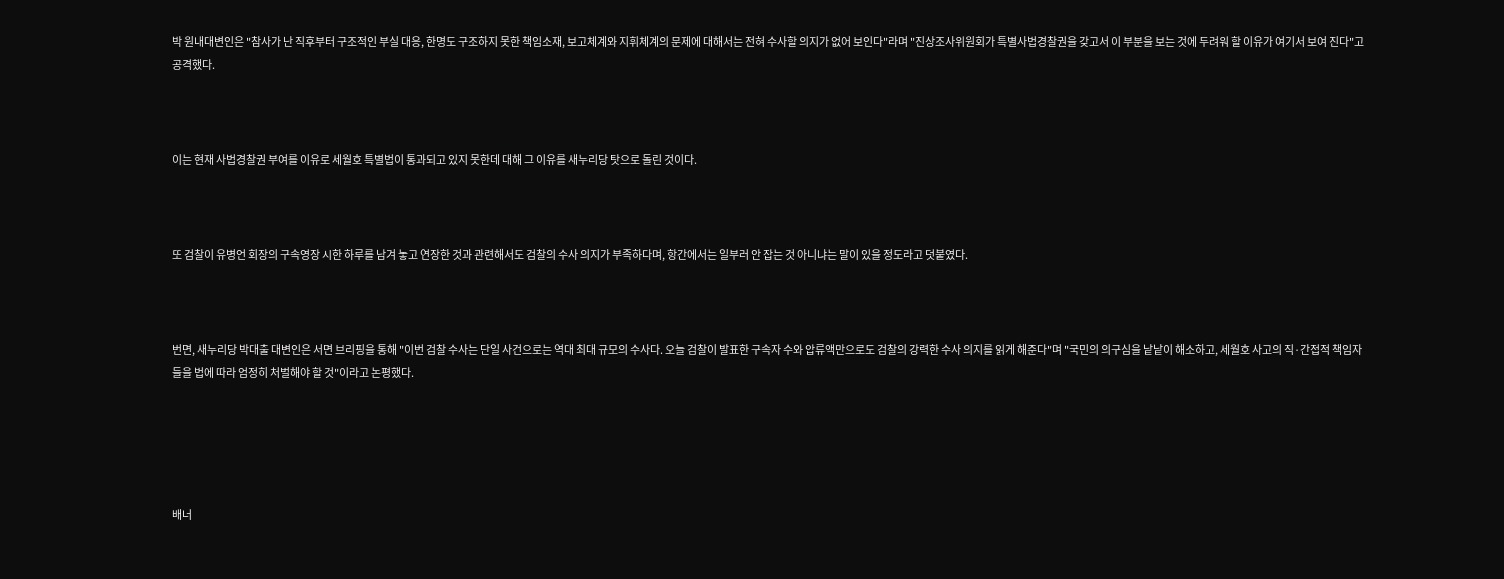박 원내대변인은 "참사가 난 직후부터 구조적인 부실 대응, 한명도 구조하지 못한 책임소재, 보고체계와 지휘체계의 문제에 대해서는 전혀 수사할 의지가 없어 보인다"라며 "진상조사위원회가 특별사법경찰권을 갖고서 이 부분을 보는 것에 두려워 할 이유가 여기서 보여 진다"고 공격했다.



이는 현재 사법경찰권 부여를 이유로 세월호 특별법이 통과되고 있지 못한데 대해 그 이유를 새누리당 탓으로 돌린 것이다.



또 검찰이 유병언 회장의 구속영장 시한 하루를 남겨 놓고 연장한 것과 관련해서도 검찰의 수사 의지가 부족하다며, 항간에서는 일부러 안 잡는 것 아니냐는 말이 있을 정도라고 덧붙였다.



번면, 새누리당 박대출 대변인은 서면 브리핑을 통해 "이번 검찰 수사는 단일 사건으로는 역대 최대 규모의 수사다. 오늘 검찰이 발표한 구속자 수와 압류액만으로도 검찰의 강력한 수사 의지를 읽게 해준다"며 "국민의 의구심을 낱낱이 해소하고, 세월호 사고의 직·간접적 책임자들을 법에 따라 엄정히 처벌해야 할 것"이라고 논평했다.





배너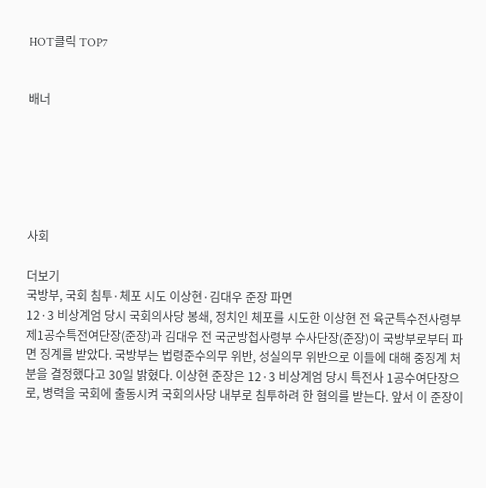HOT클릭 TOP7


배너






사회

더보기
국방부, 국회 침투·체포 시도 이상현·김대우 준장 파면
12·3 비상계엄 당시 국회의사당 봉쇄, 정치인 체포를 시도한 이상현 전 육군특수전사령부 제1공수특전여단장(준장)과 김대우 전 국군방첩사령부 수사단장(준장)이 국방부로부터 파면 징계를 받았다. 국방부는 법령준수의무 위반, 성실의무 위반으로 이들에 대해 중징계 처분을 결정했다고 30일 밝혔다. 이상현 준장은 12·3 비상계엄 당시 특전사 1공수여단장으로, 병력을 국회에 출동시켜 국회의사당 내부로 침투하려 한 혐의를 받는다. 앞서 이 준장이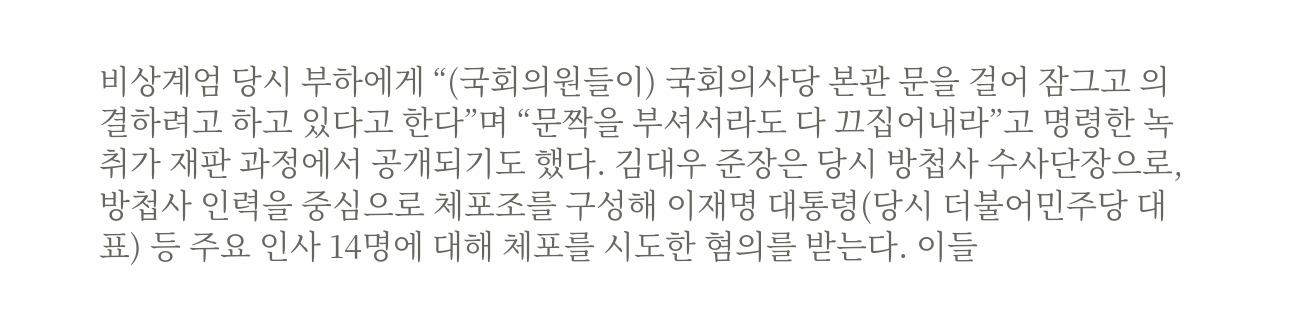비상계엄 당시 부하에게 “(국회의원들이) 국회의사당 본관 문을 걸어 잠그고 의결하려고 하고 있다고 한다”며 “문짝을 부셔서라도 다 끄집어내라”고 명령한 녹취가 재판 과정에서 공개되기도 했다. 김대우 준장은 당시 방첩사 수사단장으로, 방첩사 인력을 중심으로 체포조를 구성해 이재명 대통령(당시 더불어민주당 대표) 등 주요 인사 14명에 대해 체포를 시도한 혐의를 받는다. 이들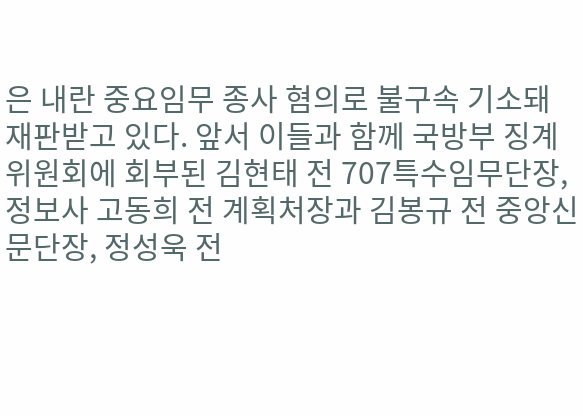은 내란 중요임무 종사 혐의로 불구속 기소돼 재판받고 있다. 앞서 이들과 함께 국방부 징계위원회에 회부된 김현태 전 707특수임무단장, 정보사 고동희 전 계획처장과 김봉규 전 중앙신문단장, 정성욱 전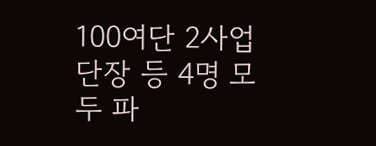100여단 2사업단장 등 4명 모두 파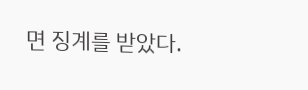면 징계를 받았다.